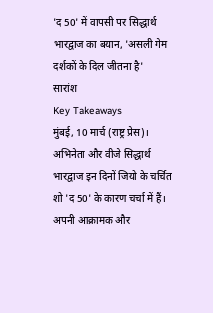'द 50' में वापसी पर सिद्धार्थ भारद्वाज का बयान, 'असली गेम दर्शकों के दिल जीतना है'
सारांश
Key Takeaways
मुंबई, 10 मार्च (राष्ट्र प्रेस)। अभिनेता और वीजे सिद्धार्थ भारद्वाज इन दिनों जियो के चर्चित शो 'द 50' के कारण चर्चा में हैं। अपनी आक्रामक और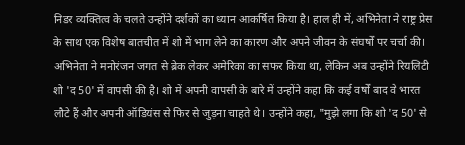निडर व्यक्तित्व के चलते उन्होंने दर्शकों का ध्यान आकर्षित किया है। हाल ही में, अभिनेता ने राष्ट्र प्रेस के साथ एक विशेष बातचीत में शो में भाग लेने का कारण और अपने जीवन के संघर्षों पर चर्चा की।
अभिनेता ने मनोरंजन जगत से ब्रेक लेकर अमेरिका का सफर किया था, लेकिन अब उन्होंने रियलिटी शो 'द 50' में वापसी की है। शो में अपनी वापसी के बारे में उन्होंने कहा कि कई वर्षों बाद वे भारत लौटे हैं और अपनी ऑडियंस से फिर से जुड़ना चाहते थे। उन्होंने कहा, "मुझे लगा कि शो 'द 50' से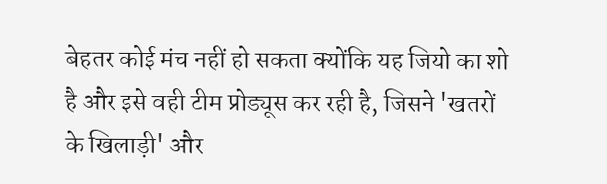बेहतर कोई मंच नहीं हो सकता क्योंकि यह जियो का शो है और इसे वही टीम प्रोड्यूस कर रही है, जिसने 'खतरों के खिलाड़ी' और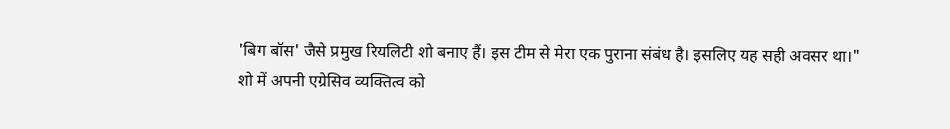'बिग बॉस' जैसे प्रमुख रियलिटी शो बनाए हैं। इस टीम से मेरा एक पुराना संबंध है। इसलिए यह सही अवसर था।"
शो में अपनी एग्रेसिव व्यक्तित्व को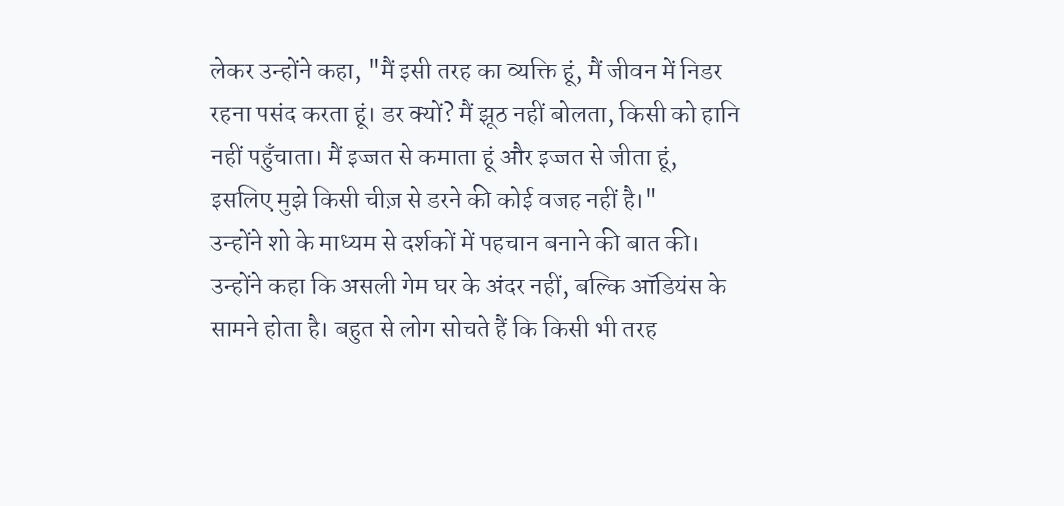लेकर उन्होंने कहा, "मैं इसी तरह का व्यक्ति हूं, मैं जीवन में निडर रहना पसंद करता हूं। डर क्यों? मैं झूठ नहीं बोलता, किसी को हानि नहीं पहुँचाता। मैं इज्जत से कमाता हूं और इज्जत से जीता हूं, इसलिए मुझे किसी चीज़ से डरने की कोई वजह नहीं है।"
उन्होंने शो के माध्यम से दर्शकों में पहचान बनाने की बात की। उन्होंने कहा कि असली गेम घर के अंदर नहीं, बल्कि ऑडियंस के सामने होता है। बहुत से लोग सोचते हैं कि किसी भी तरह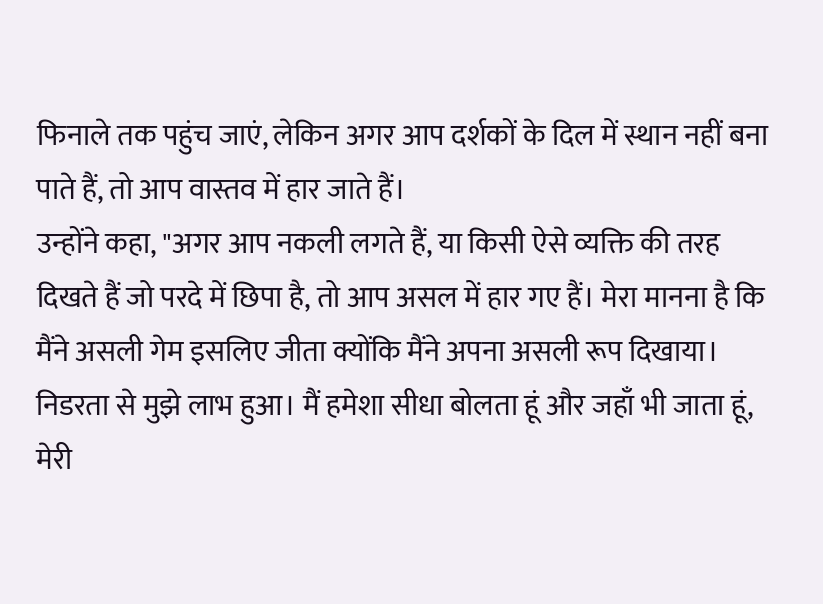फिनाले तक पहुंच जाएं, लेकिन अगर आप दर्शकों के दिल में स्थान नहीं बना पाते हैं, तो आप वास्तव में हार जाते हैं।
उन्होंने कहा, "अगर आप नकली लगते हैं, या किसी ऐसे व्यक्ति की तरह दिखते हैं जो परदे में छिपा है, तो आप असल में हार गए हैं। मेरा मानना है कि मैंने असली गेम इसलिए जीता क्योंकि मैंने अपना असली रूप दिखाया। निडरता से मुझे लाभ हुआ। मैं हमेशा सीधा बोलता हूं और जहाँ भी जाता हूं, मेरी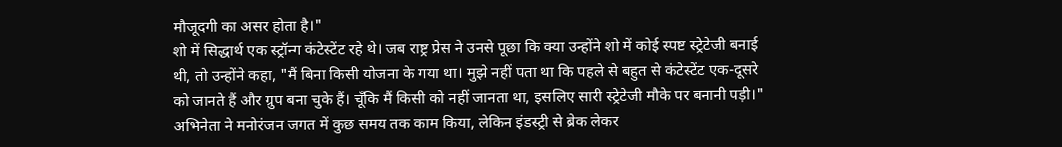मौजूदगी का असर होता है।"
शो में सिद्धार्थ एक स्ट्रॉन्ग कंटेस्टेंट रहे थे। जब राष्ट्र प्रेस ने उनसे पूछा कि क्या उन्होंने शो में कोई स्पष्ट स्ट्रेटेजी बनाई थी, तो उन्होंने कहा, "मैं बिना किसी योजना के गया था। मुझे नहीं पता था कि पहले से बहुत से कंटेस्टेंट एक-दूसरे को जानते हैं और ग्रुप बना चुके हैं। चूँकि मैं किसी को नहीं जानता था, इसलिए सारी स्ट्रेटेजी मौके पर बनानी पड़ी।"
अभिनेता ने मनोरंजन जगत में कुछ समय तक काम किया, लेकिन इंडस्ट्री से ब्रेक लेकर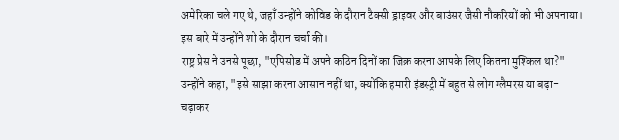अमेरिका चले गए थे, जहाँ उन्होंने कोविड के दौरान टैक्सी ड्राइवर और बाउंसर जैसी नौकरियों को भी अपनाया। इस बारे में उन्होंने शो के दौरान चर्चा की।
राष्ट्र प्रेस ने उनसे पूछा, "एपिसोड में अपने कठिन दिनों का जिक्र करना आपके लिए कितना मुश्किल था?"
उन्होंने कहा, "इसे साझा करना आसान नहीं था, क्योंकि हमारी इंडस्ट्री में बहुत से लोग ग्लैमरस या बढ़ा-चढ़ाकर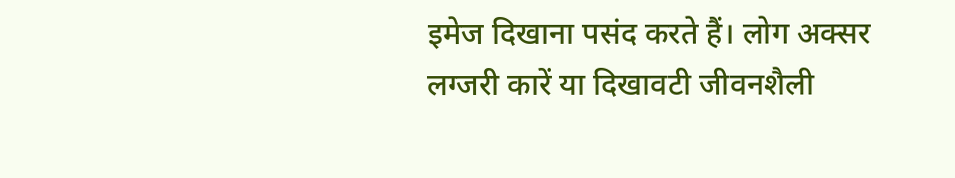इमेज दिखाना पसंद करते हैं। लोग अक्सर लग्जरी कारें या दिखावटी जीवनशैली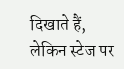दिखाते हैं, लेकिन स्टेज पर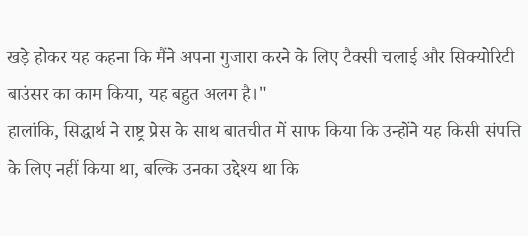खड़े होकर यह कहना कि मैंने अपना गुजारा करने के लिए टैक्सी चलाई और सिक्योरिटी बाउंसर का काम किया, यह बहुत अलग है।"
हालांकि, सिद्धार्थ ने राष्ट्र प्रेस के साथ बातचीत में साफ किया कि उन्होंने यह किसी संपत्ति के लिए नहीं किया था, बल्कि उनका उद्देश्य था कि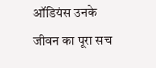ऑडियंस उनके जीवन का पूरा सच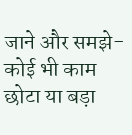जाने और समझे- कोई भी काम छोटा या बड़ा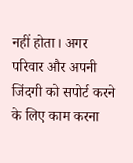नहीं होता। अगर परिवार और अपनी जिंदगी को सपोर्ट करने के लिए काम करना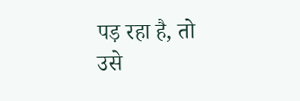पड़ रहा है, तो उसे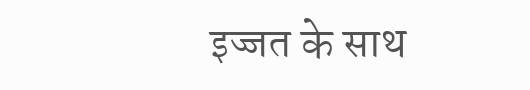इज्जत के साथ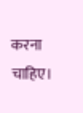करना चाहिए।